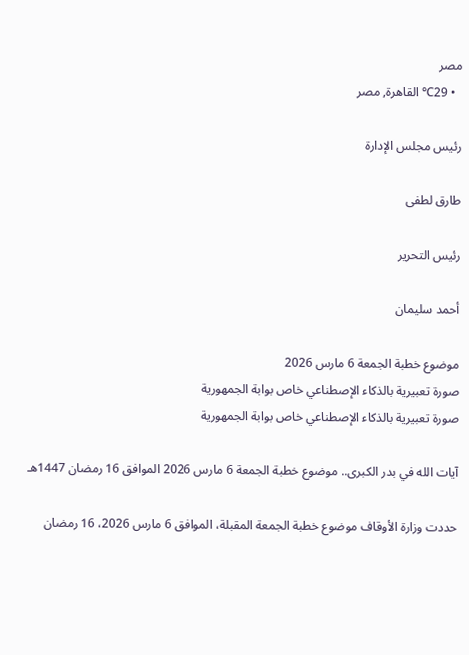مصر
  • 29℃ القاهرة, مصر

رئيس مجلس الإدارة

طارق لطفى

رئيس التحرير

أحمد سليمان

موضوع خطبة الجمعة 6 مارس 2026
صورة تعبيرية بالذكاء الإصطناعي خاص بوابة الجمهورية
صورة تعبيرية بالذكاء الإصطناعي خاص بوابة الجمهورية

آيات الله في بدر الكبرى.. موضوع خطبة الجمعة 6 مارس 2026 الموافق 16 رمضان 1447هـ

حددت وزارة الأوقاف موضوع خطبة الجمعة المقبلة، الموافق 6 مارس 2026، 16 رمضان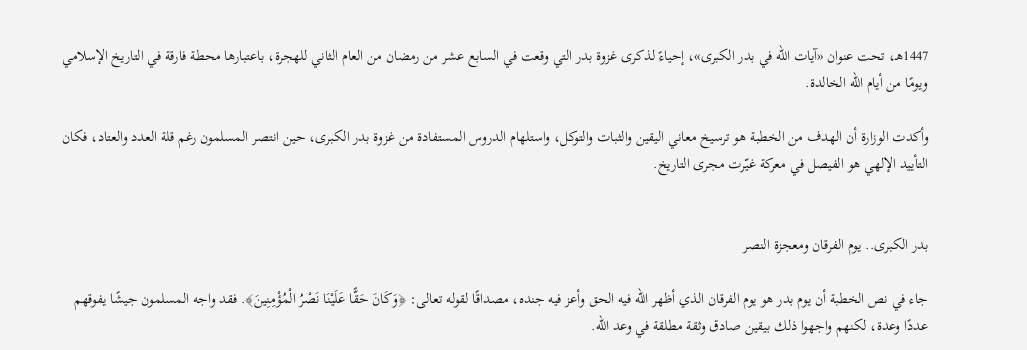1447هـ، تحت عنوان «آيات الله في بدر الكبرى»، إحياءً لذكرى غزوة بدر التي وقعت في السابع عشر من رمضان من العام الثاني للهجرة، باعتبارها محطة فارقة في التاريخ الإسلامي ويومًا من أيام الله الخالدة.

وأكدت الوزارة أن الهدف من الخطبة هو ترسيخ معاني اليقين والثبات والتوكل، واستلهام الدروس المستفادة من غزوة بدر الكبرى، حين انتصر المسلمون رغم قلة العدد والعتاد، فكان التأييد الإلهي هو الفيصل في معركة غيّرت مجرى التاريخ.


بدر الكبرى.. يوم الفرقان ومعجزة النصر

جاء في نص الخطبة أن يوم بدر هو يوم الفرقان الذي أظهر الله فيه الحق وأعز فيه جنده، مصداقًا لقوله تعالى: ﴿وَكَانَ حَقًّا عَلَيْنَا نَصْرُ الْمُؤْمِنِينَ﴾. فقد واجه المسلمون جيشًا يفوقهم عددًا وعدة، لكنهم واجهوا ذلك بيقين صادق وثقة مطلقة في وعد الله.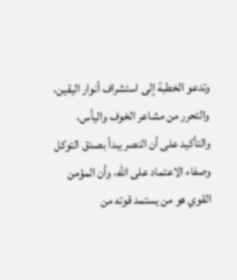وتدعو الخطبة إلى استشراف أنوار اليقين، والتحرر من مشاعر الخوف واليأس، والتأكيد على أن النصر يبدأ بصدق التوكل وصفاء الاعتماد على الله، وأن المؤمن القوي هو من يستمد قوته من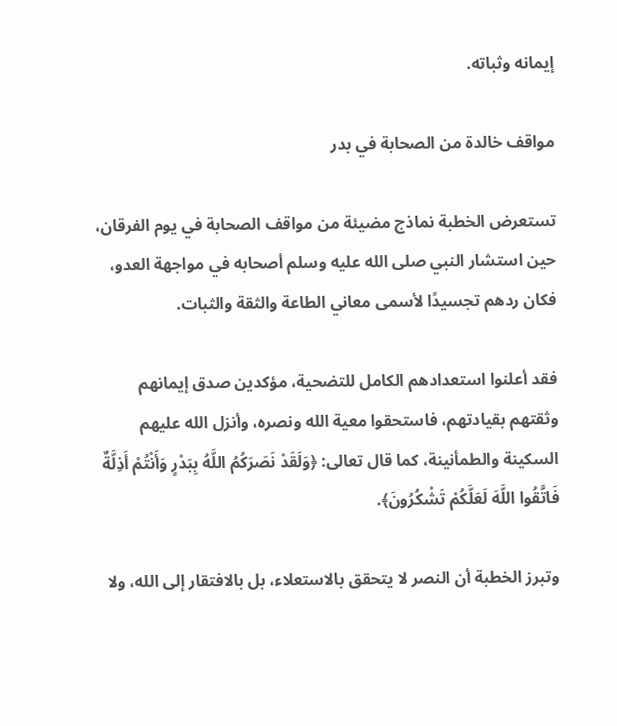إيمانه وثباته.

مواقف خالدة من الصحابة في بدر

تستعرض الخطبة نماذج مضيئة من مواقف الصحابة في يوم الفرقان، حين استشار النبي صلى الله عليه وسلم أصحابه في مواجهة العدو، فكان ردهم تجسيدًا لأسمى معاني الطاعة والثقة والثبات.

فقد أعلنوا استعدادهم الكامل للتضحية، مؤكدين صدق إيمانهم وثقتهم بقيادتهم، فاستحقوا معية الله ونصره، وأنزل الله عليهم السكينة والطمأنينة، كما قال تعالى: ﴿وَلَقَدْ نَصَرَكُمُ اللَّهُ بِبَدْرٍ وَأَنْتُمْ أَذِلَّةٌ فَاتَّقُوا اللَّهَ لَعَلَّكُمْ تَشْكُرُونَ﴾.

وتبرز الخطبة أن النصر لا يتحقق بالاستعلاء، بل بالافتقار إلى الله، ولا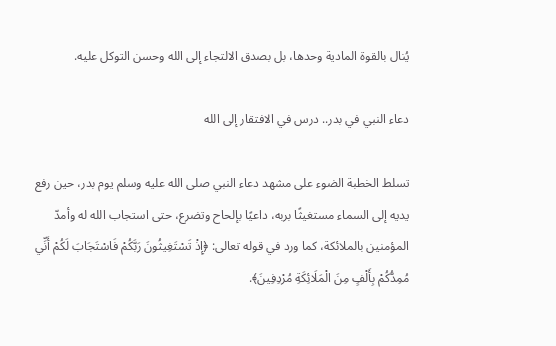يُنال بالقوة المادية وحدها، بل بصدق الالتجاء إلى الله وحسن التوكل عليه.

دعاء النبي في بدر.. درس في الافتقار إلى الله

تسلط الخطبة الضوء على مشهد دعاء النبي صلى الله عليه وسلم يوم بدر، حين رفع يديه إلى السماء مستغيثًا بربه، داعيًا بإلحاح وتضرع، حتى استجاب الله له وأمدّ المؤمنين بالملائكة، كما ورد في قوله تعالى: ﴿إِذْ تَسْتَغِيثُونَ رَبَّكُمْ فَاسْتَجَابَ لَكُمْ أَنِّي مُمِدُّكُمْ بِأَلْفٍ مِنَ الْمَلَائِكَةِ مُرْدِفِينَ﴾.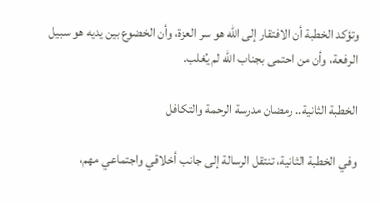وتؤكد الخطبة أن الافتقار إلى الله هو سر العزة، وأن الخضوع بين يديه هو سبيل الرفعة، وأن من احتمى بجناب الله لم يُغلب.

الخطبة الثانية.. رمضان مدرسة الرحمة والتكافل

وفي الخطبة الثانية، تنتقل الرسالة إلى جانب أخلاقي واجتماعي مهم،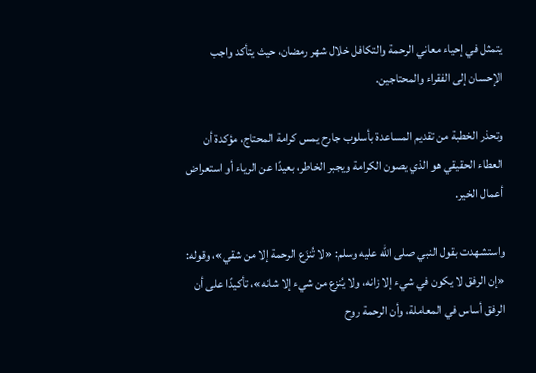يتمثل في إحياء معاني الرحمة والتكافل خلال شهر رمضان، حيث يتأكد واجب الإحسان إلى الفقراء والمحتاجين.

وتحذر الخطبة من تقديم المساعدة بأسلوب جارح يمس كرامة المحتاج، مؤكدة أن العطاء الحقيقي هو الذي يصون الكرامة ويجبر الخاطر، بعيدًا عن الرياء أو استعراض أعمال الخير.

واستشهدت بقول النبي صلى الله عليه وسلم: «لا تُنزَع الرحمة إلا من شقي»، وقوله: «إن الرفق لا يكون في شيء إلا زانه، ولا يُنزع من شيء إلا شانه»، تأكيدًا على أن الرفق أساس في المعاملة، وأن الرحمة روح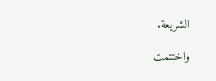الشريعة.

واختتمت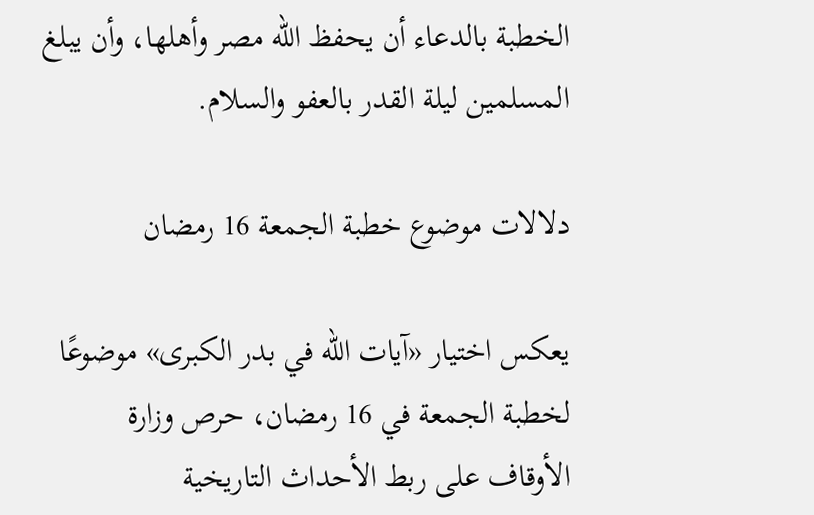الخطبة بالدعاء أن يحفظ الله مصر وأهلها، وأن يبلغ المسلمين ليلة القدر بالعفو والسلام.

دلالات موضوع خطبة الجمعة 16 رمضان

يعكس اختيار «آيات الله في بدر الكبرى» موضوعًا لخطبة الجمعة في 16 رمضان، حرص وزارة الأوقاف على ربط الأحداث التاريخية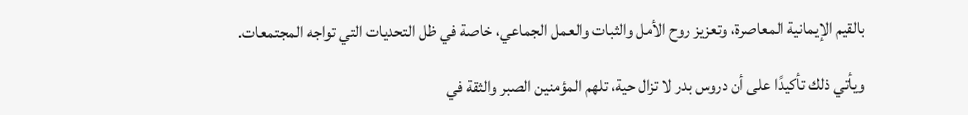بالقيم الإيمانية المعاصرة، وتعزيز روح الأمل والثبات والعمل الجماعي، خاصة في ظل التحديات التي تواجه المجتمعات.

ويأتي ذلك تأكيدًا على أن دروس بدر لا تزال حية، تلهم المؤمنين الصبر والثقة في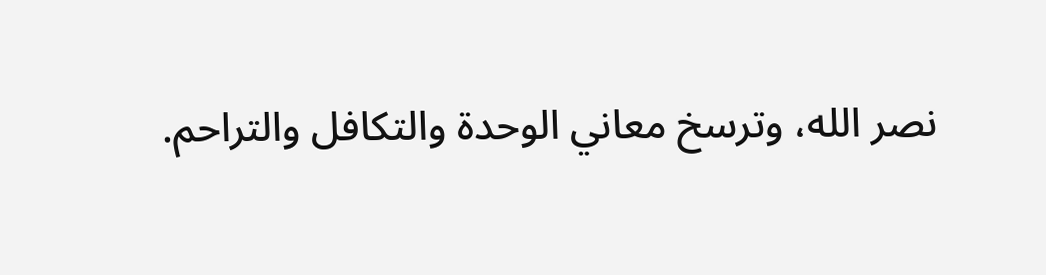نصر الله، وترسخ معاني الوحدة والتكافل والتراحم.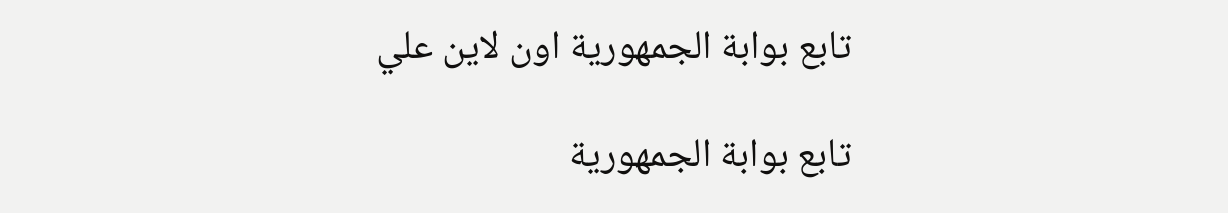تابع بوابة الجمهورية اون لاين علي

تابع بوابة الجمهورية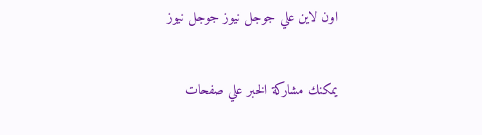اون لاين علي جوجل نيوز جوجل نيوز

يمكنك مشاركة الخبر علي صفحات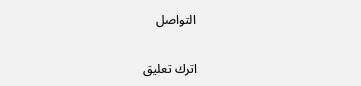التواصل

اترك تعليق